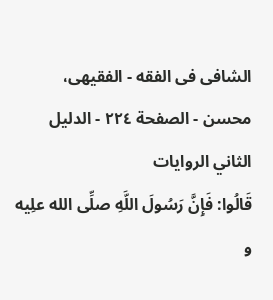الشافی فی الفقه - الفقیهی، محسن - الصفحة ٢٢٤ - الدليل الثاني الروايات
قَالُوا: فَإِنَّ رَسُولَ اللَّهِ صلِّی الله علِیه و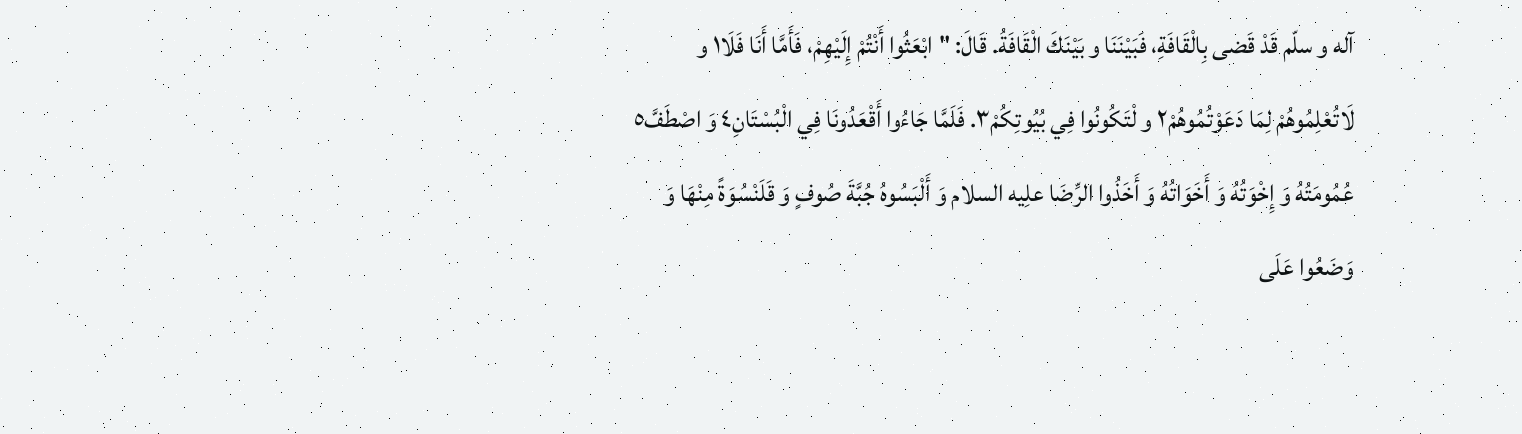آله و سلّم قَدْ قَضى بِالْقَافَةِ، فَبَيْنَنَا و بَيْنَكَ الْقَافَةُ. قَالَ: "ابْعَثُوا أَنْتُمْ إِلَيْهِمْ، فَأَمَّا أَنَا فَلَا١ و لَاتُعْلِمُوهُمْ لِمَا دَعَوْتُمُوهُمْ٢ و لْتَكُونُوا فِي بُيُوتِكُمْ٣. فَلَمَّا جَاءُوا أَقْعَدُونَا فِي الْبُسْتَانِ٤ وَ اصْطَفَّ٥ عُمُومَتُهُ وَ إِخْوَتُهُ وَ أَخَوَاتُهُ وَ أَخَذُوا الرِّضَا علِیه السلام وَ أَلْبَسُوهُ جُبَّةَ صُوفٍ وَ قَلَنْسُوَةً مِنْهَا وَ وَضَعُوا عَلَى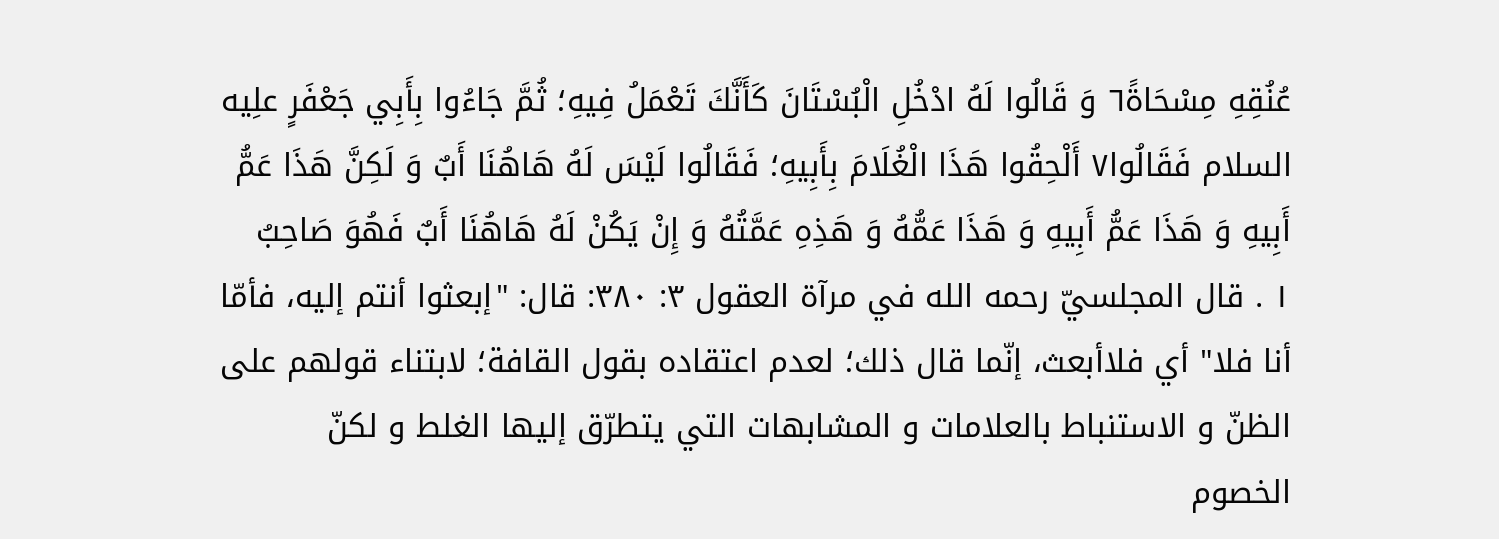عُنُقِهِ مِسْحَاةً٦ وَ قَالُوا لَهُ ادْخُلِ الْبُسْتَانَ كَأَنَّكَ تَعْمَلُ فِيهِ؛ ثُمَّ جَاءُوا بِأَبِي جَعْفَرٍ علِیه السلام فَقَالُوا٧ أَلْحِقُوا هَذَا الْغُلَامَ بِأَبِيهِ؛ فَقَالُوا لَيْسَ لَهُ هَاهُنَا أَبٌ وَ لَكِنَّ هَذَا عَمُّ أَبِيهِ وَ هَذَا عَمُّ أَبِيهِ وَ هَذَا عَمُّهُ وَ هَذِهِ عَمَّتُهُ وَ إِنْ يَكُنْ لَهُ هَاهُنَا أَبٌ فَهُوَ صَاحِبُ
١ . قال المجلسيّ رحمه الله في مرآة العقول ٣: ٣٨٠: قال: "إبعثوا أنتم إليه، فأمّا أنا فلا" أي فلاأبعث، إنّما قال ذلك؛ لعدم اعتقاده بقول القافة؛ لابتناء قولهم على الظنّ و الاستنباط بالعلامات و المشابهات التي يتطرّق إليها الغلط و لكنّ الخصوم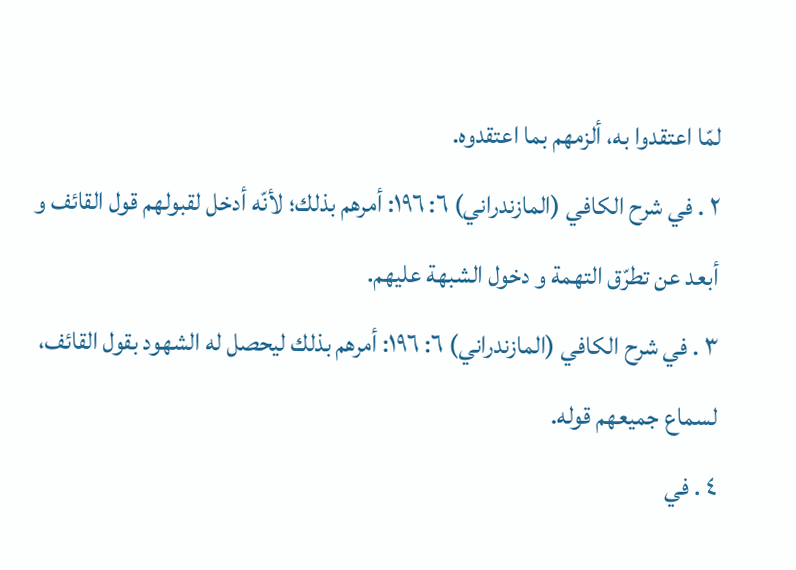لمّا اعتقدوا به، ألزمهم بما اعتقدوه.
٢ . في شرح الکافي (المازندراني) ٦: ١٩٦: أمرهم بذلك؛ لأنّه أدخل لقبولهم قول القائف و أبعد عن تطرّق التهمة و دخول الشبهة عليهم.
٣ . في شرح الکافي (المازندراني) ٦: ١٩٦: أمرهم بذلك ليحصل له الشهود بقول القائف، لسماع جميعهم قوله.
٤ . في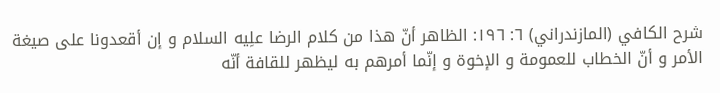شرح الکافي (المازندراني) ٦: ١٩٦: الظاهر أنّ هذا من كلام الرضا علِیه السلام و إن أقعدونا على صيغة الأمر و أنّ الخطاب للعمومة و الإخوة و إنّما أمرهم به ليظهر للقافة أنّه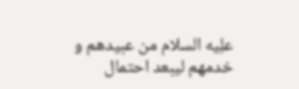علِیه السلام من عبيدهم و خدمهم ليبعد احتمال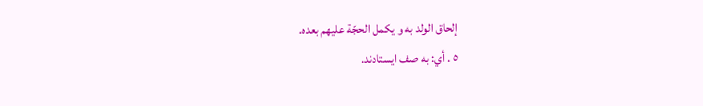إلحاق الولد به و يكمل الحجّة عليهم بعده.
٥ . أي: به صف ايستادند.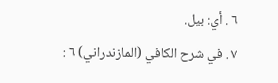٦ . أي: بيل.
٧ . في شرح الکافي (المازندراني) ٦ :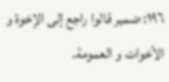١٩٦: ضمير قالوا راجع إلى الإخوة و الأخوات و العمومة.